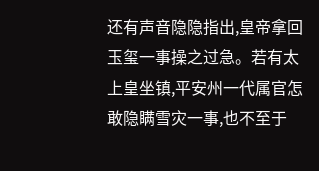还有声音隐隐指出,皇帝拿回玉玺一事操之过急。若有太上皇坐镇,平安州一代属官怎敢隐瞒雪灾一事,也不至于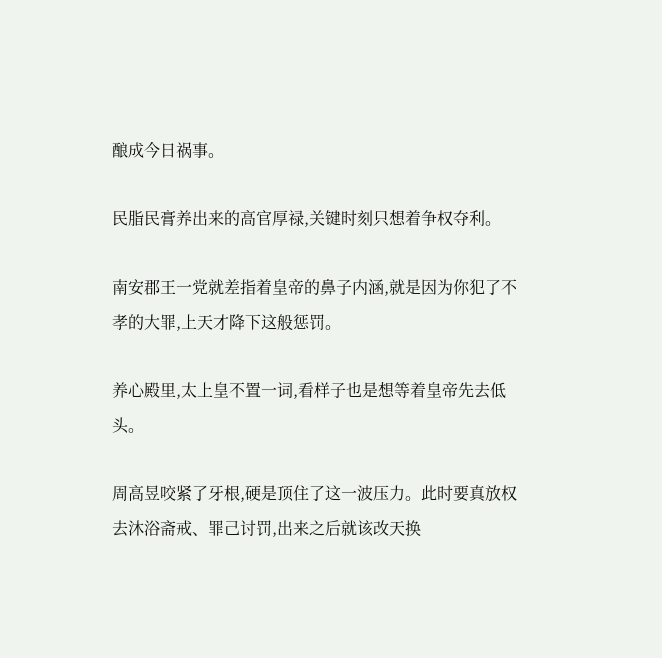酿成今日祸事。

民脂民膏养出来的高官厚禄,关键时刻只想着争权夺利。

南安郡王一党就差指着皇帝的鼻子内涵,就是因为你犯了不孝的大罪,上天才降下这般惩罚。

养心殿里,太上皇不置一词,看样子也是想等着皇帝先去低头。

周高昱咬紧了牙根,硬是顶住了这一波压力。此时要真放权去沐浴斋戒、罪己讨罚,出来之后就该改天换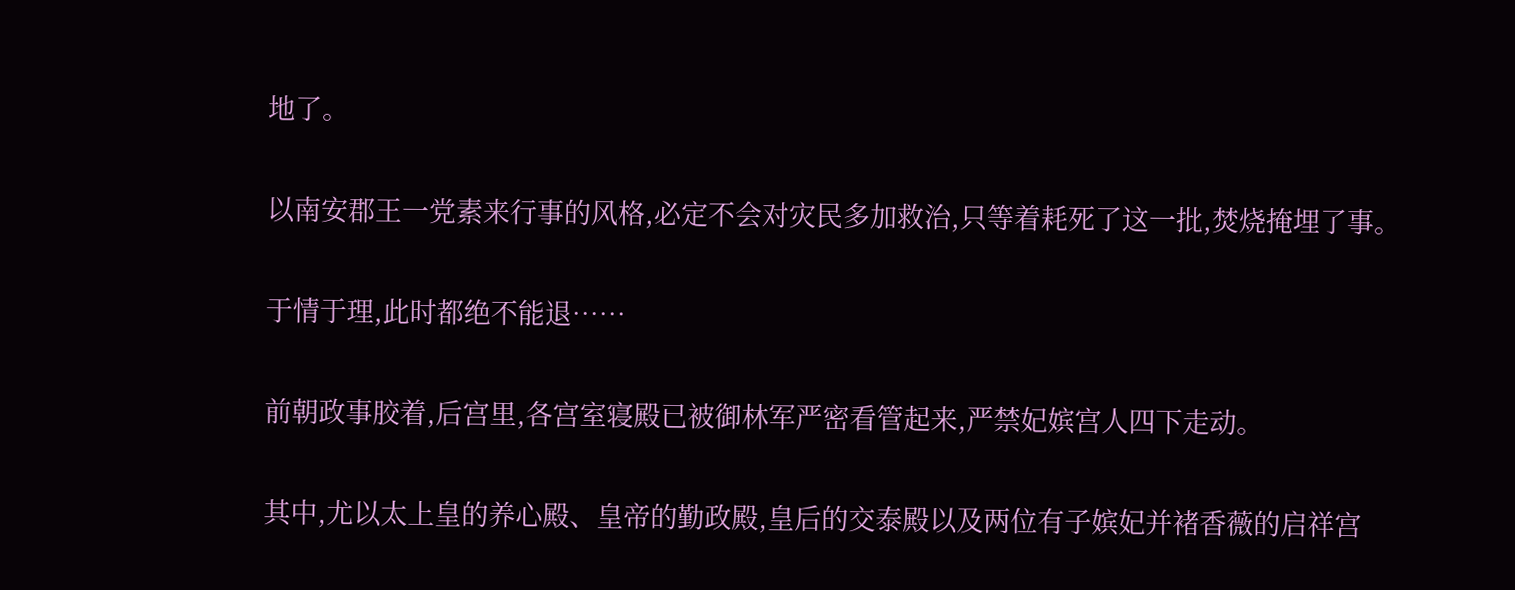地了。

以南安郡王一党素来行事的风格,必定不会对灾民多加救治,只等着耗死了这一批,焚烧掩埋了事。

于情于理,此时都绝不能退……

前朝政事胶着,后宫里,各宫室寝殿已被御林军严密看管起来,严禁妃嫔宫人四下走动。

其中,尤以太上皇的养心殿、皇帝的勤政殿,皇后的交泰殿以及两位有子嫔妃并褚香薇的启祥宫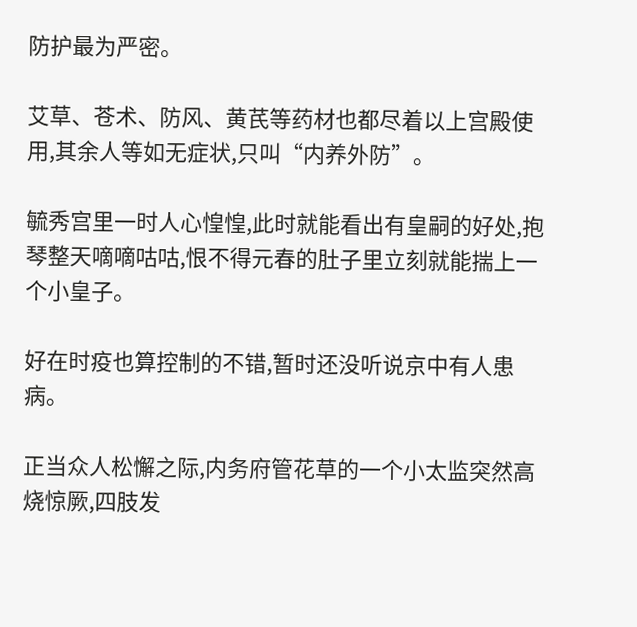防护最为严密。

艾草、苍术、防风、黄芪等药材也都尽着以上宫殿使用,其余人等如无症状,只叫“内养外防”。

毓秀宫里一时人心惶惶,此时就能看出有皇嗣的好处,抱琴整天嘀嘀咕咕,恨不得元春的肚子里立刻就能揣上一个小皇子。

好在时疫也算控制的不错,暂时还没听说京中有人患病。

正当众人松懈之际,内务府管花草的一个小太监突然高烧惊厥,四肢发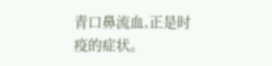青口鼻流血,正是时疫的症状。